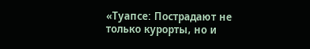«Туапсе: Пострадают не только курорты, но и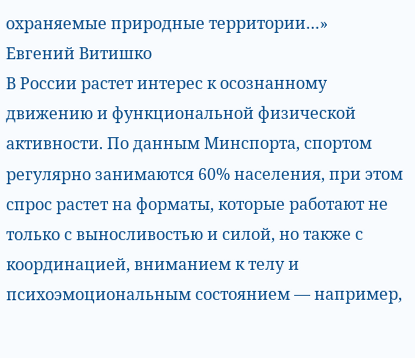охраняемые природные территории…»
Евгений Витишко
В России растет интерес к осознанному движению и функциональной физической активности. По данным Минспорта, спортом регулярно занимаются 60% населения, при этом спрос растет на форматы, которые работают не только с выносливостью и силой, но также с координацией, вниманием к телу и психоэмоциональным состоянием — например,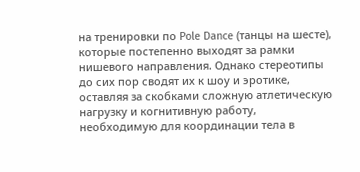на тренировки по Pole Dance (танцы на шесте), которые постепенно выходят за рамки нишевого направления. Однако стереотипы до сих пор сводят их к шоу и эротике, оставляя за скобками сложную атлетическую нагрузку и когнитивную работу, необходимую для координации тела в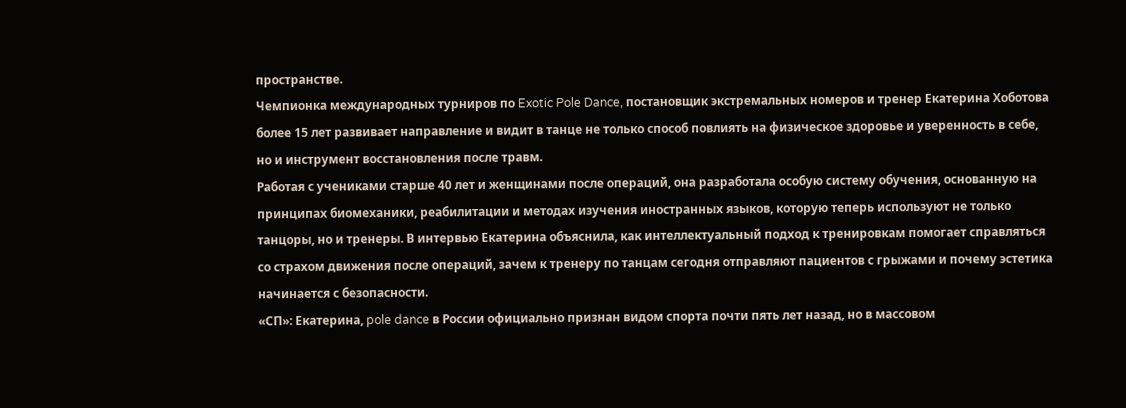пространстве.
Чемпионка международных турниров по Exotic Pole Dance, постановщик экстремальных номеров и тренер Екатерина Хоботова более 15 лет развивает направление и видит в танце не только способ повлиять на физическое здоровье и уверенность в себе, но и инструмент восстановления после травм.
Работая с учениками старше 40 лет и женщинами после операций, она разработала особую систему обучения, основанную на принципах биомеханики, реабилитации и методах изучения иностранных языков, которую теперь используют не только танцоры, но и тренеры. В интервью Екатерина объяснила, как интеллектуальный подход к тренировкам помогает справляться со страхом движения после операций, зачем к тренеру по танцам сегодня отправляют пациентов с грыжами и почему эстетика начинается с безопасности.
«СП»: Екатерина, pole dance в России официально признан видом спорта почти пять лет назад, но в массовом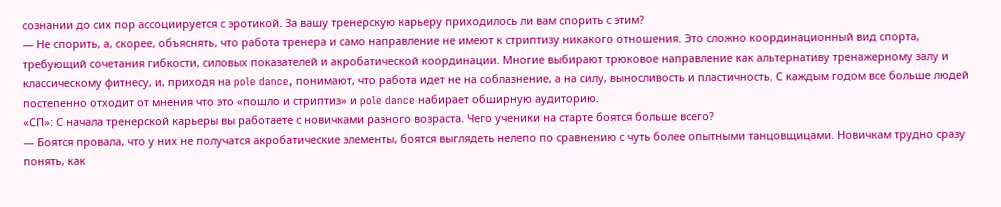сознании до сих пор ассоциируется с эротикой. За вашу тренерскую карьеру приходилось ли вам спорить с этим?
— Не спорить, а, скорее, объяснять, что работа тренера и само направление не имеют к стриптизу никакого отношения. Это сложно координационный вид спорта, требующий сочетания гибкости, силовых показателей и акробатической координации. Многие выбирают трюковое направление как альтернативу тренажерному залу и классическому фитнесу, и, приходя на pole dance, понимают, что работа идет не на соблазнение, а на силу, выносливость и пластичность. С каждым годом все больше людей постепенно отходит от мнения что это «пошло и стриптиз» и pole dance набирает обширную аудиторию.
«СП»: С начала тренерской карьеры вы работаете с новичками разного возраста. Чего ученики на старте боятся больше всего?
— Боятся провала, что у них не получатся акробатические элементы, боятся выглядеть нелепо по сравнению с чуть более опытными танцовщицами. Новичкам трудно сразу понять, как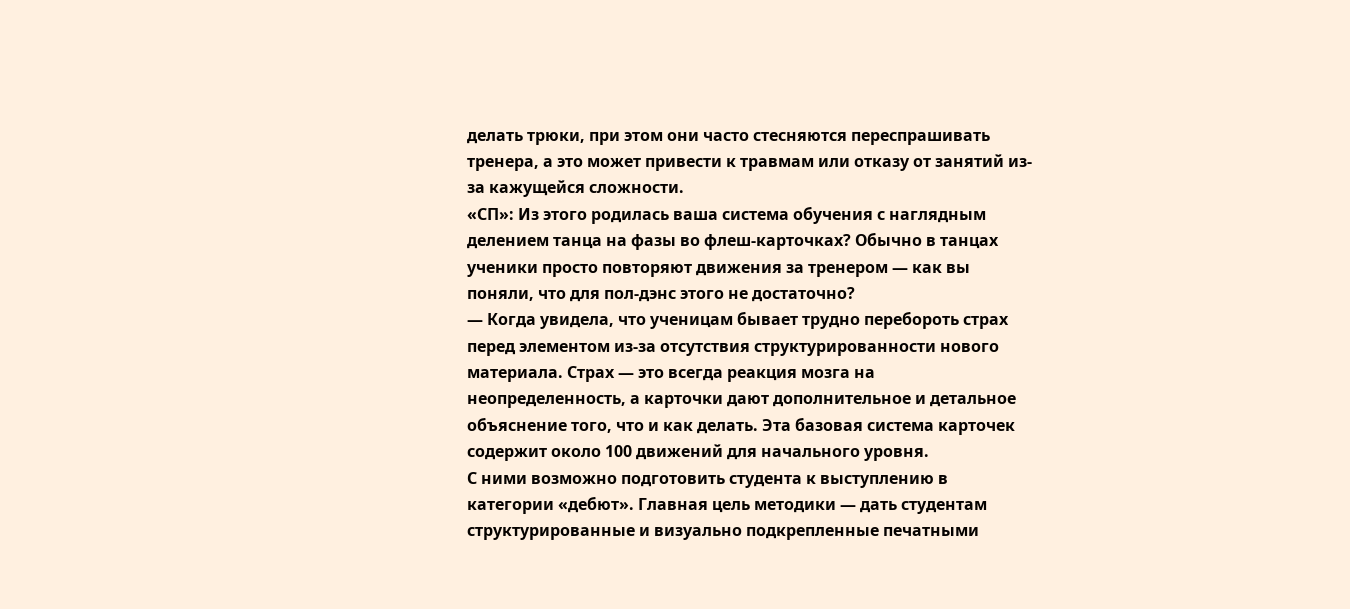делать трюки, при этом они часто стесняются переспрашивать тренера, а это может привести к травмам или отказу от занятий из-за кажущейся сложности.
«СП»: Из этого родилась ваша система обучения с наглядным делением танца на фазы во флеш-карточках? Обычно в танцах ученики просто повторяют движения за тренером — как вы поняли, что для пол-дэнс этого не достаточно?
— Когда увидела, что ученицам бывает трудно перебороть страх перед элементом из-за отсутствия структурированности нового материала. Страх — это всегда реакция мозга на неопределенность, а карточки дают дополнительное и детальное объяснение того, что и как делать. Эта базовая система карточек содержит около 100 движений для начального уровня.
С ними возможно подготовить студента к выступлению в категории «дебют». Главная цель методики — дать студентам структурированные и визуально подкрепленные печатными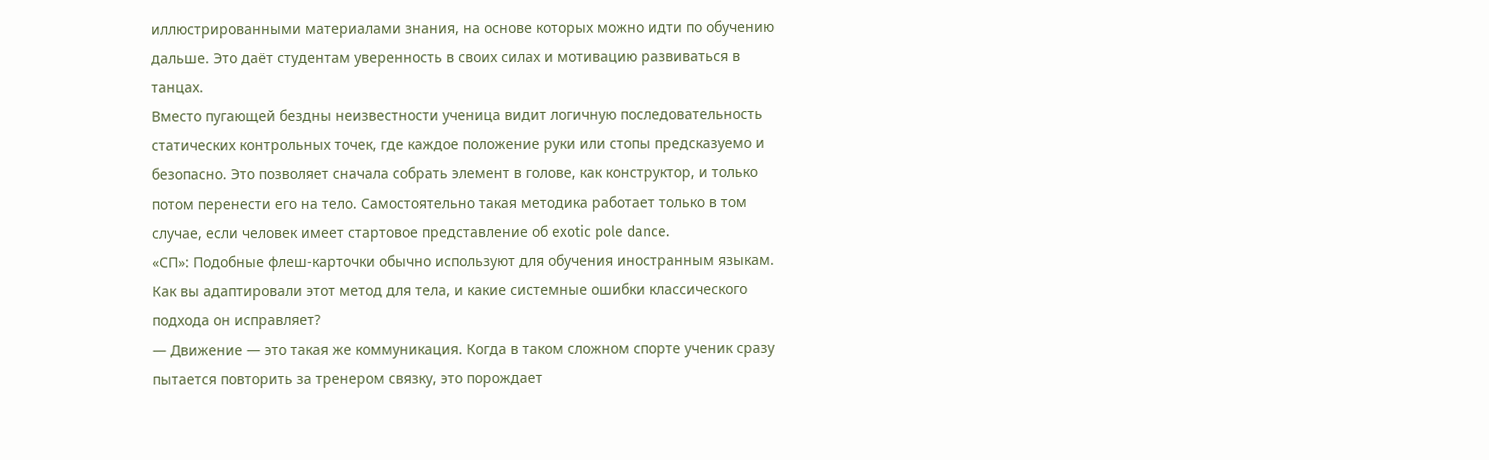иллюстрированными материалами знания, на основе которых можно идти по обучению дальше. Это даёт студентам уверенность в своих силах и мотивацию развиваться в танцах.
Вместо пугающей бездны неизвестности ученица видит логичную последовательность статических контрольных точек, где каждое положение руки или стопы предсказуемо и безопасно. Это позволяет сначала собрать элемент в голове, как конструктор, и только потом перенести его на тело. Самостоятельно такая методика работает только в том случае, если человек имеет стартовое представление об exotic pole dance.
«СП»: Подобные флеш-карточки обычно используют для обучения иностранным языкам. Как вы адаптировали этот метод для тела, и какие системные ошибки классического подхода он исправляет?
— Движение — это такая же коммуникация. Когда в таком сложном спорте ученик сразу пытается повторить за тренером связку, это порождает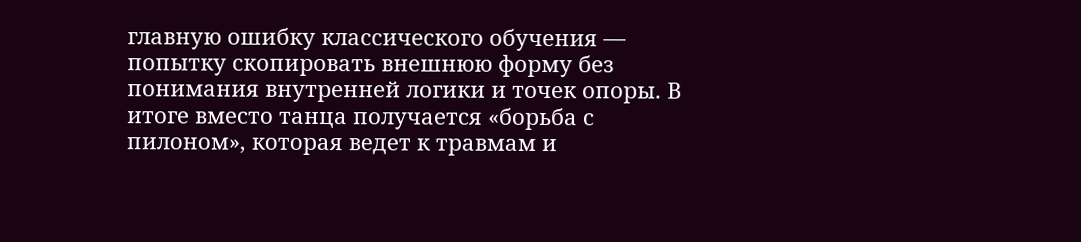главную ошибку классического обучения — попытку скопировать внешнюю форму без понимания внутренней логики и точек опоры. В итоге вместо танца получается «борьба с пилоном», которая ведет к травмам и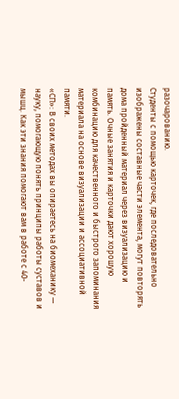разочарованию.
Студенты с помощью карточек, где последовательно изображены составные части элемента, могут повторять дома пройденный материал через визуализацию и память. Очные занятия и карточки дают хорошую комбинацию для качественного и быстрого запоминания материала на основе визуализации и ассоциативной памяти.
«СП»: В своих методах вы опираетесь на биомеханику — науку, помогающую понять принципы работы суставов и мышц. Как эти знания помогают вам в работе с 40-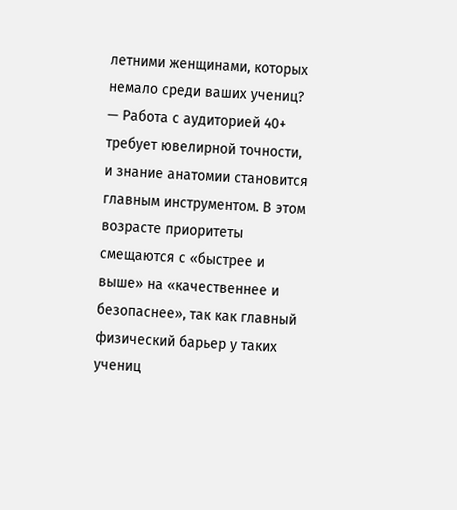летними женщинами, которых немало среди ваших учениц?
— Работа с аудиторией 40+ требует ювелирной точности, и знание анатомии становится главным инструментом. В этом возрасте приоритеты смещаются с «быстрее и выше» на «качественнее и безопаснее», так как главный физический барьер у таких учениц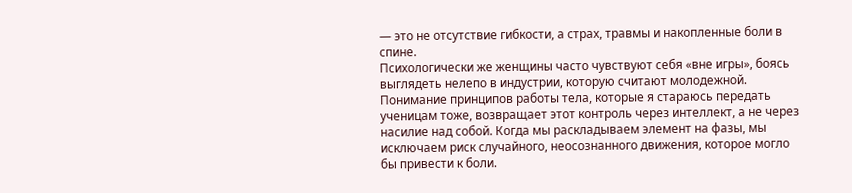— это не отсутствие гибкости, а страх, травмы и накопленные боли в спине.
Психологически же женщины часто чувствуют себя «вне игры», боясь выглядеть нелепо в индустрии, которую считают молодежной.
Понимание принципов работы тела, которые я стараюсь передать ученицам тоже, возвращает этот контроль через интеллект, а не через насилие над собой. Когда мы раскладываем элемент на фазы, мы исключаем риск случайного, неосознанного движения, которое могло бы привести к боли.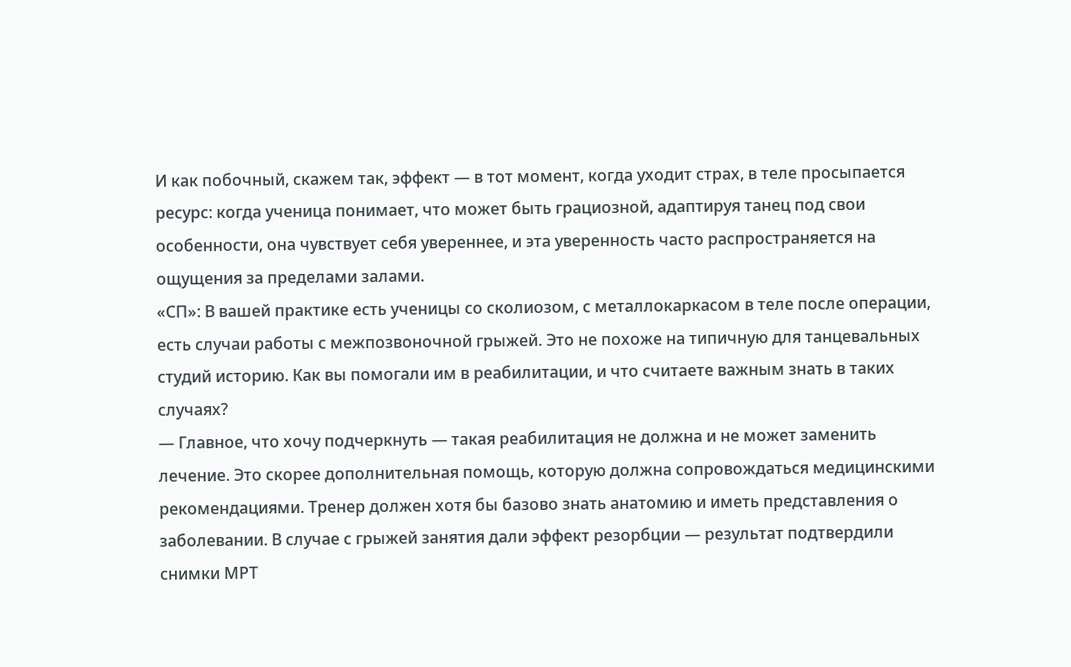И как побочный, скажем так, эффект — в тот момент, когда уходит страх, в теле просыпается ресурс: когда ученица понимает, что может быть грациозной, адаптируя танец под свои особенности, она чувствует себя увереннее, и эта уверенность часто распространяется на ощущения за пределами залами.
«СП»: В вашей практике есть ученицы со сколиозом, с металлокаркасом в теле после операции, есть случаи работы с межпозвоночной грыжей. Это не похоже на типичную для танцевальных студий историю. Как вы помогали им в реабилитации, и что считаете важным знать в таких случаях?
— Главное, что хочу подчеркнуть — такая реабилитация не должна и не может заменить лечение. Это скорее дополнительная помощь, которую должна сопровождаться медицинскими рекомендациями. Тренер должен хотя бы базово знать анатомию и иметь представления о заболевании. В случае с грыжей занятия дали эффект резорбции — результат подтвердили снимки МРТ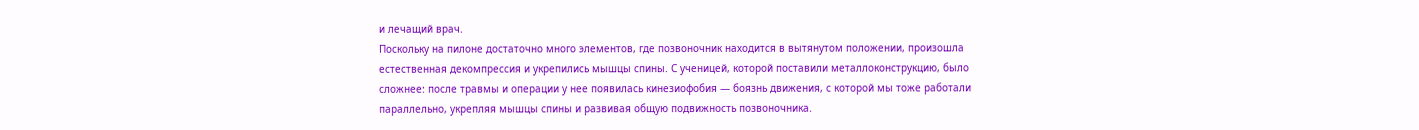и лечащий врач.
Поскольку на пилоне достаточно много элементов, где позвоночник находится в вытянутом положении, произошла естественная декомпрессия и укрепились мышцы спины. С ученицей, которой поставили металлоконструкцию, было сложнее: после травмы и операции у нее появилась кинезиофобия — боязнь движения, с которой мы тоже работали параллельно, укрепляя мышцы спины и развивая общую подвижность позвоночника.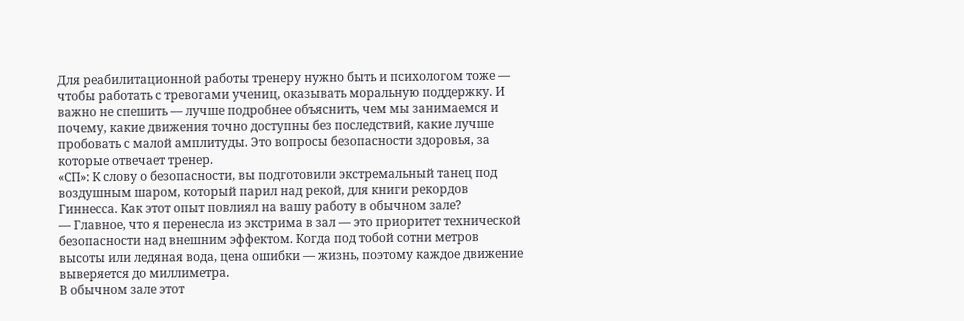Для реабилитационной работы тренеру нужно быть и психологом тоже — чтобы работать с тревогами учениц, оказывать моральную поддержку. И важно не спешить — лучше подробнее объяснить, чем мы занимаемся и почему, какие движения точно доступны без последствий, какие лучше пробовать с малой амплитуды. Это вопросы безопасности здоровья, за которые отвечает тренер.
«СП»: К слову о безопасности, вы подготовили экстремальный танец под воздушным шаром, который парил над рекой, для книги рекордов Гиннесса. Как этот опыт повлиял на вашу работу в обычном зале?
— Главное, что я перенесла из экстрима в зал — это приоритет технической безопасности над внешним эффектом. Когда под тобой сотни метров высоты или ледяная вода, цена ошибки — жизнь, поэтому каждое движение выверяется до миллиметра.
В обычном зале этот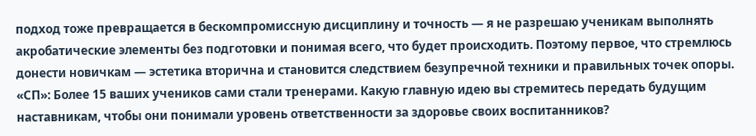подход тоже превращается в бескомпромиссную дисциплину и точность — я не разрешаю ученикам выполнять акробатические элементы без подготовки и понимая всего, что будет происходить. Поэтому первое, что стремлюсь донести новичкам — эстетика вторична и становится следствием безупречной техники и правильных точек опоры.
«СП»: Более 15 ваших учеников сами стали тренерами. Какую главную идею вы стремитесь передать будущим наставникам, чтобы они понимали уровень ответственности за здоровье своих воспитанников?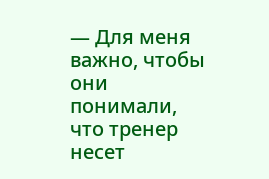— Для меня важно, чтобы они понимали, что тренер несет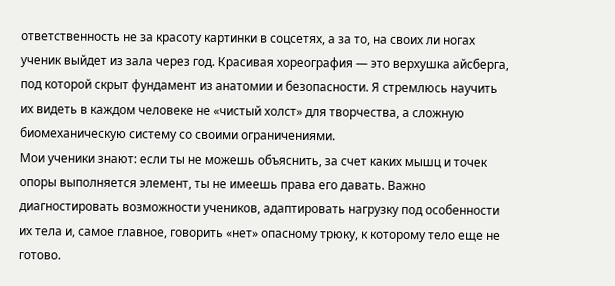ответственность не за красоту картинки в соцсетях, а за то, на своих ли ногах ученик выйдет из зала через год. Красивая хореография — это верхушка айсберга, под которой скрыт фундамент из анатомии и безопасности. Я стремлюсь научить их видеть в каждом человеке не «чистый холст» для творчества, а сложную биомеханическую систему со своими ограничениями.
Мои ученики знают: если ты не можешь объяснить, за счет каких мышц и точек опоры выполняется элемент, ты не имеешь права его давать. Важно диагностировать возможности учеников, адаптировать нагрузку под особенности их тела и, самое главное, говорить «нет» опасному трюку, к которому тело еще не готово.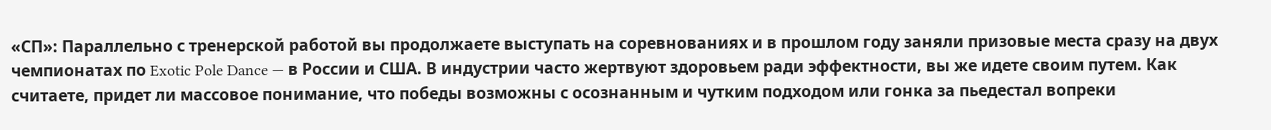«СП»: Параллельно с тренерской работой вы продолжаете выступать на соревнованиях и в прошлом году заняли призовые места сразу на двух чемпионатах по Exotic Pole Dance — в России и США. В индустрии часто жертвуют здоровьем ради эффектности, вы же идете своим путем. Как считаете, придет ли массовое понимание, что победы возможны с осознанным и чутким подходом или гонка за пьедестал вопреки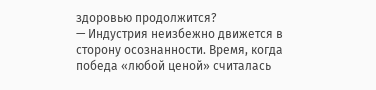здоровью продолжится?
— Индустрия неизбежно движется в сторону осознанности. Время, когда победа «любой ценой» считалась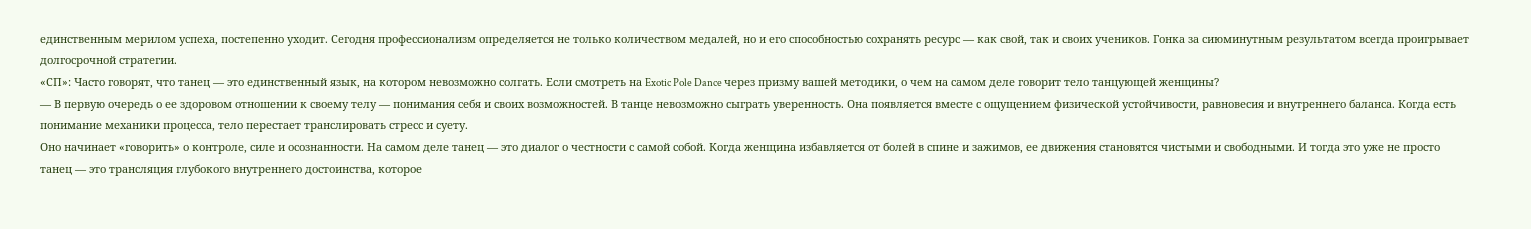единственным мерилом успеха, постепенно уходит. Сегодня профессионализм определяется не только количеством медалей, но и его способностью сохранять ресурс — как свой, так и своих учеников. Гонка за сиюминутным результатом всегда проигрывает долгосрочной стратегии.
«СП»: Часто говорят, что танец — это единственный язык, на котором невозможно солгать. Если смотреть на Exotic Pole Dance через призму вашей методики, о чем на самом деле говорит тело танцующей женщины?
— В первую очередь о ее здоровом отношении к своему телу — понимания себя и своих возможностей. В танце невозможно сыграть уверенность. Она появляется вместе с ощущением физической устойчивости, равновесия и внутреннего баланса. Когда есть понимание механики процесса, тело перестает транслировать стресс и суету.
Оно начинает «говорить» о контроле, силе и осознанности. На самом деле танец — это диалог о честности с самой собой. Когда женщина избавляется от болей в спине и зажимов, ее движения становятся чистыми и свободными. И тогда это уже не просто танец — это трансляция глубокого внутреннего достоинства, которое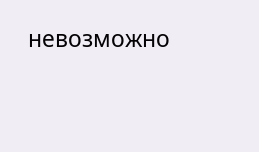невозможно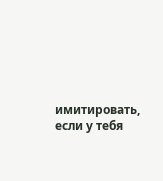имитировать, если у тебя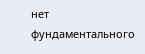нет фундаментального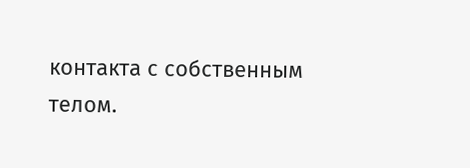контакта с собственным телом.